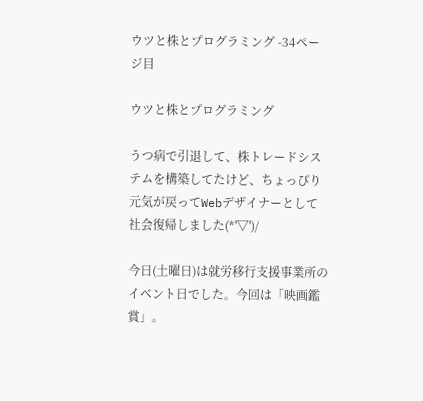ウツと株とプログラミング -34ページ目

ウツと株とプログラミング

うつ病で引退して、株トレードシステムを構築してたけど、ちょっぴり元気が戻ってWebデザイナーとして社会復帰しました(*'▽')/

今日(土曜日)は就労移行支援事業所のイベント日でした。今回は「映画鑑賞」。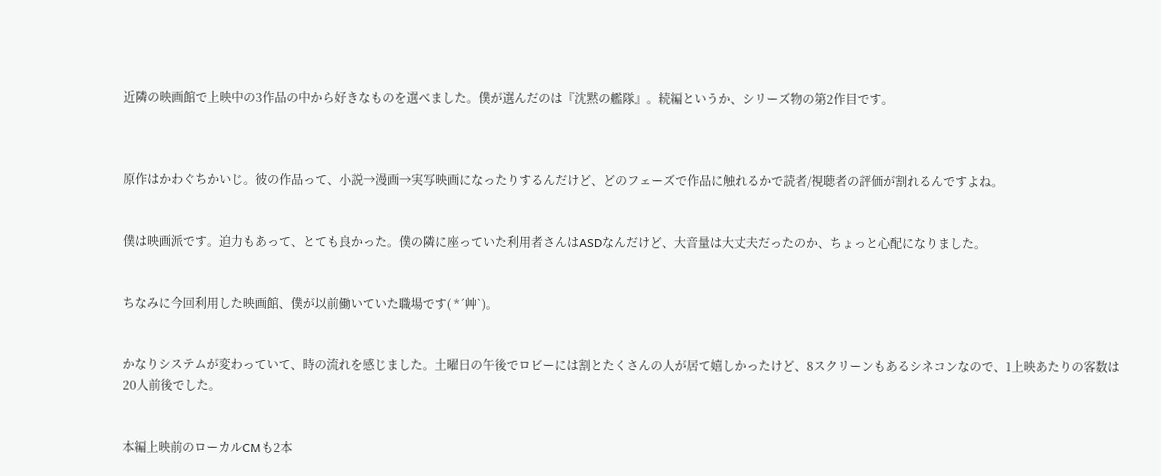近隣の映画館で上映中の3作品の中から好きなものを選べました。僕が選んだのは『沈黙の艦隊』。続編というか、シリーズ物の第2作目です。



原作はかわぐちかいじ。彼の作品って、小説→漫画→実写映画になったりするんだけど、どのフェーズで作品に触れるかで読者/視聴者の評価が割れるんですよね。


僕は映画派です。迫力もあって、とても良かった。僕の隣に座っていた利用者さんはASDなんだけど、大音量は大丈夫だったのか、ちょっと心配になりました。


ちなみに今回利用した映画館、僕が以前働いていた職場です( *´艸`)。


かなりシステムが変わっていて、時の流れを感じました。土曜日の午後でロビーには割とたくさんの人が居て嬉しかったけど、8スクリーンもあるシネコンなので、1上映あたりの客数は20人前後でした。


本編上映前のローカルCMも2本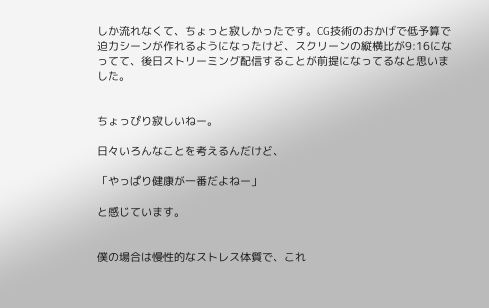しか流れなくて、ちょっと寂しかったです。CG技術のおかげで低予算で迫力シーンが作れるようになったけど、スクリーンの縦横比が9:16になってて、後日ストリーミング配信することが前提になってるなと思いました。


ちょっぴり寂しいねー。

日々いろんなことを考えるんだけど、

「やっぱり健康が一番だよねー」

と感じています。


僕の場合は慢性的なストレス体質で、これ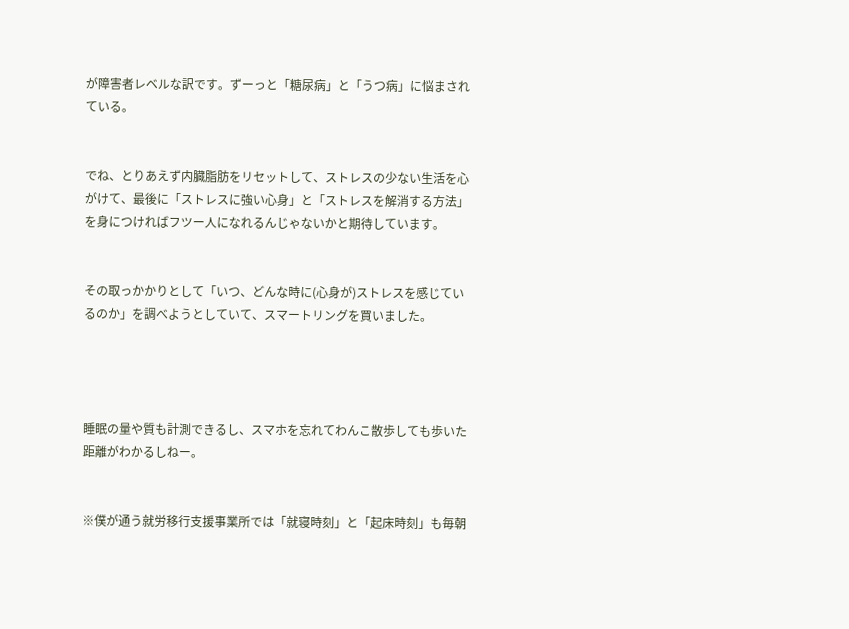が障害者レベルな訳です。ずーっと「糖尿病」と「うつ病」に悩まされている。


でね、とりあえず内臓脂肪をリセットして、ストレスの少ない生活を心がけて、最後に「ストレスに強い心身」と「ストレスを解消する方法」を身につければフツー人になれるんじゃないかと期待しています。


その取っかかりとして「いつ、どんな時に(心身が)ストレスを感じているのか」を調べようとしていて、スマートリングを買いました。




睡眠の量や質も計測できるし、スマホを忘れてわんこ散歩しても歩いた距離がわかるしねー。


※僕が通う就労移行支援事業所では「就寝時刻」と「起床時刻」も毎朝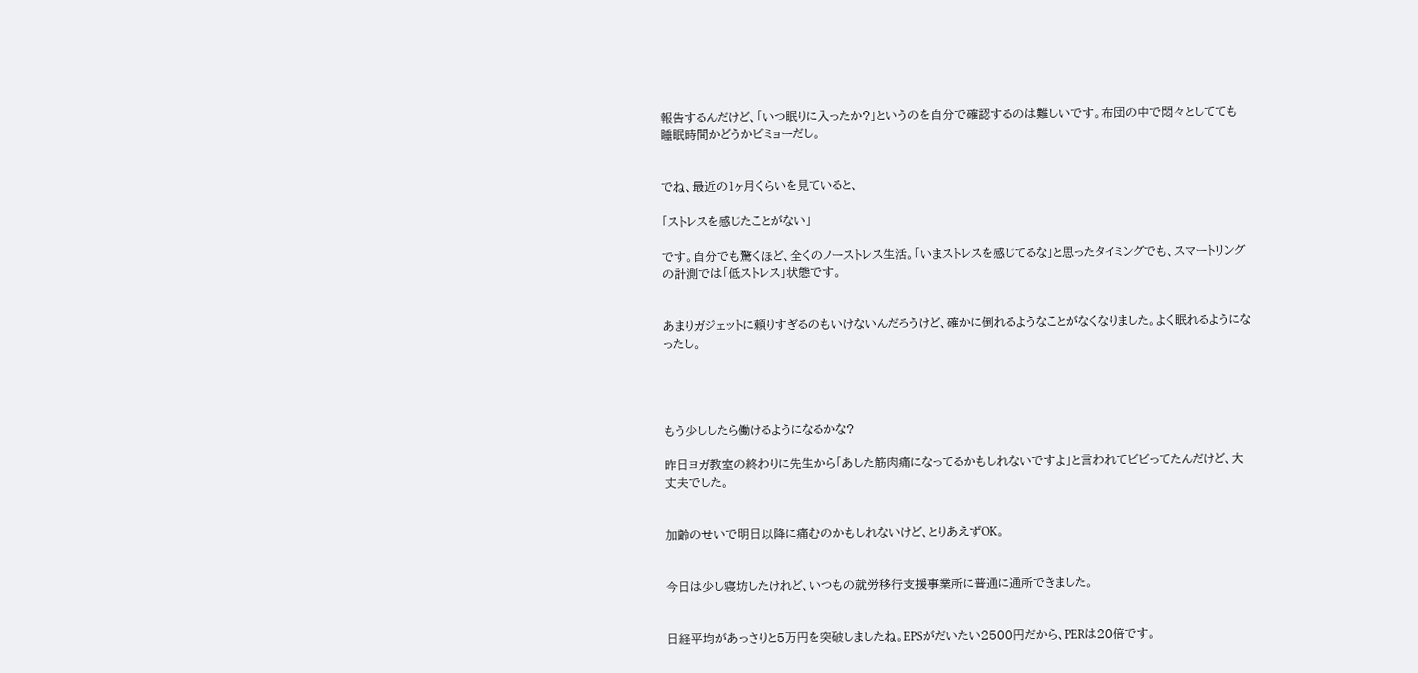報告するんだけど、「いつ眠りに入ったか?」というのを自分で確認するのは難しいです。布団の中で悶々としてても睡眠時間かどうかビミョーだし。


でね、最近の1ヶ月くらいを見ていると、

「ストレスを感じたことがない」

です。自分でも驚くほど、全くのノーストレス生活。「いまストレスを感じてるな」と思ったタイミングでも、スマートリングの計測では「低ストレス」状態です。


あまりガジェットに頼りすぎるのもいけないんだろうけど、確かに倒れるようなことがなくなりました。よく眠れるようになったし。




もう少ししたら働けるようになるかな?

昨日ヨガ教室の終わりに先生から「あした筋肉痛になってるかもしれないですよ」と言われてビビってたんだけど、大丈夫でした。


加齢のせいで明日以降に痛むのかもしれないけど、とりあえずOK。


今日は少し寝坊したけれど、いつもの就労移行支援事業所に普通に通所できました。


日経平均があっさりと5万円を突破しましたね。EPSがだいたい2500円だから、PERは20倍です。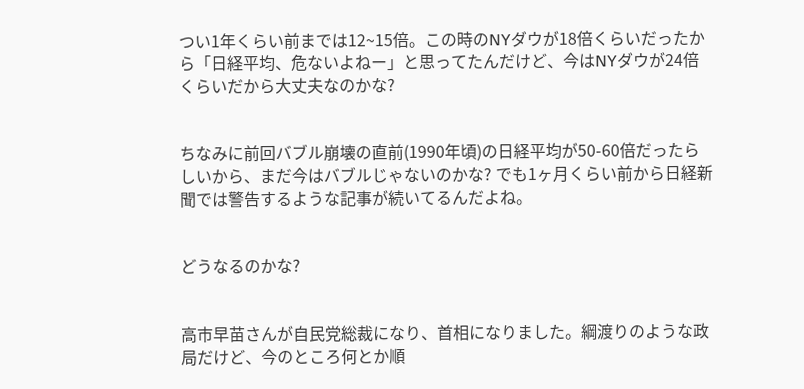つい1年くらい前までは12~15倍。この時のNYダウが18倍くらいだったから「日経平均、危ないよねー」と思ってたんだけど、今はNYダウが24倍くらいだから大丈夫なのかな?


ちなみに前回バブル崩壊の直前(1990年頃)の日経平均が50-60倍だったらしいから、まだ今はバブルじゃないのかな? でも1ヶ月くらい前から日経新聞では警告するような記事が続いてるんだよね。


どうなるのかな?


高市早苗さんが自民党総裁になり、首相になりました。綱渡りのような政局だけど、今のところ何とか順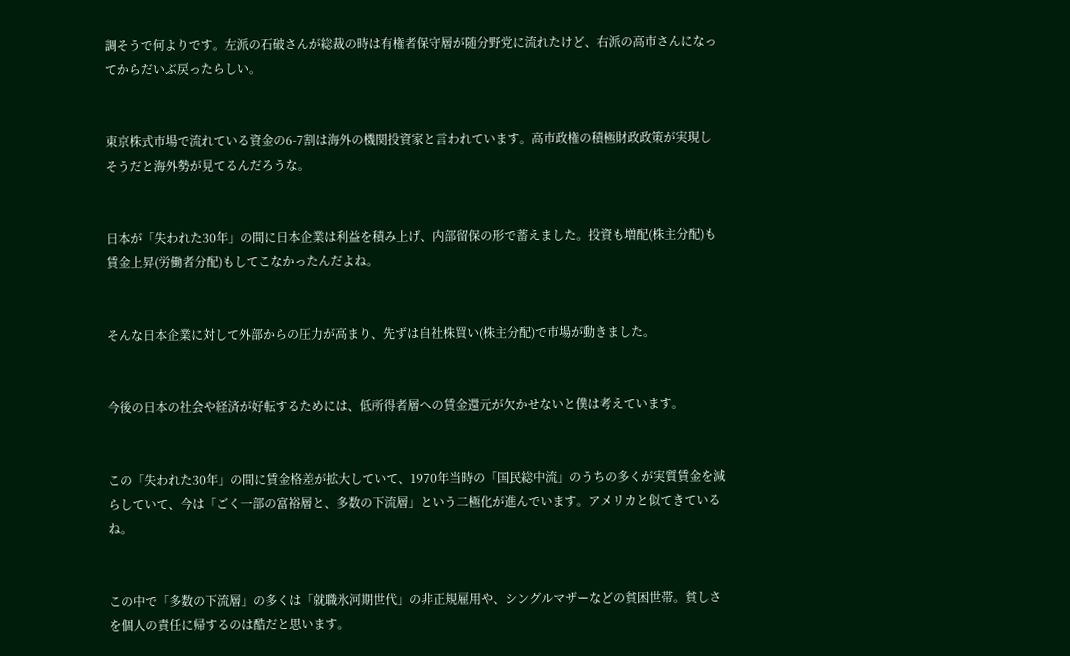調そうで何よりです。左派の石破さんが総裁の時は有権者保守層が随分野党に流れたけど、右派の高市さんになってからだいぶ戻ったらしい。


東京株式市場で流れている資金の6-7割は海外の機関投資家と言われています。高市政権の積極財政政策が実現しそうだと海外勢が見てるんだろうな。


日本が「失われた30年」の間に日本企業は利益を積み上げ、内部留保の形で蓄えました。投資も増配(株主分配)も賃金上昇(労働者分配)もしてこなかったんだよね。


そんな日本企業に対して外部からの圧力が高まり、先ずは自社株買い(株主分配)で市場が動きました。


今後の日本の社会や経済が好転するためには、低所得者層への賃金還元が欠かせないと僕は考えています。


この「失われた30年」の間に賃金格差が拡大していて、1970年当時の「国民総中流」のうちの多くが実質賃金を減らしていて、今は「ごく一部の富裕層と、多数の下流層」という二極化が進んでいます。アメリカと似てきているね。


この中で「多数の下流層」の多くは「就職氷河期世代」の非正規雇用や、シングルマザーなどの貧困世帯。貧しさを個人の責任に帰するのは酷だと思います。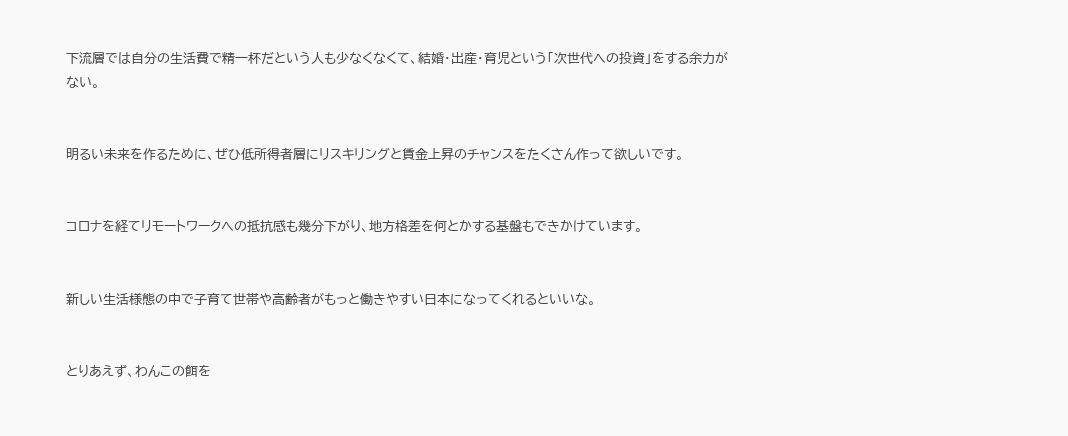下流層では自分の生活費で精一杯だという人も少なくなくて、結婚・出産・育児という「次世代への投資」をする余力がない。


明るい未来を作るために、ぜひ低所得者層にリスキリングと賃金上昇のチャンスをたくさん作って欲しいです。


コロナを経てリモートワークへの抵抗感も幾分下がり、地方格差を何とかする基盤もできかけています。


新しい生活様態の中で子育て世帯や高齢者がもっと働きやすい日本になってくれるといいな。


とりあえず、わんこの餌を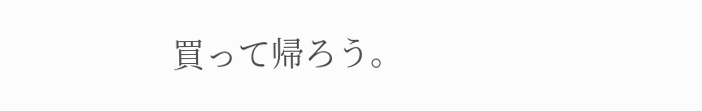買って帰ろう。